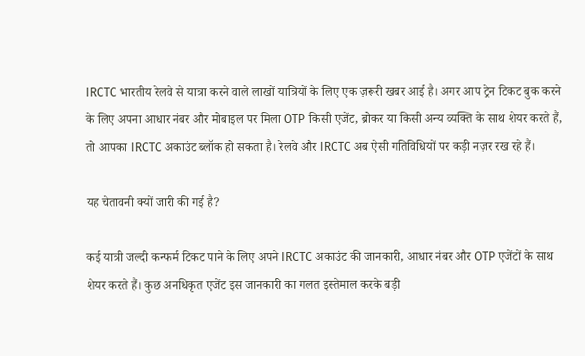IRCTC भारतीय रेलवे से यात्रा करने वाले लाखों यात्रियों के लिए एक ज़रूरी खबर आई है। अगर आप ट्रेन टिकट बुक करने के लिए अपना आधार नंबर और मोबाइल पर मिला OTP किसी एजेंट, ब्रोकर या किसी अन्य व्यक्ति के साथ शेयर करते हैं, तो आपका IRCTC अकाउंट ब्लॉक हो सकता है। रेलवे और IRCTC अब ऐसी गतिविधियों पर कड़ी नज़र रख रहे हैं।

यह चेतावनी क्यों जारी की गई है?

कई यात्री जल्दी कन्फर्म टिकट पाने के लिए अपने IRCTC अकाउंट की जानकारी, आधार नंबर और OTP एजेंटों के साथ शेयर करते हैं। कुछ अनधिकृत एजेंट इस जानकारी का गलत इस्तेमाल करके बड़ी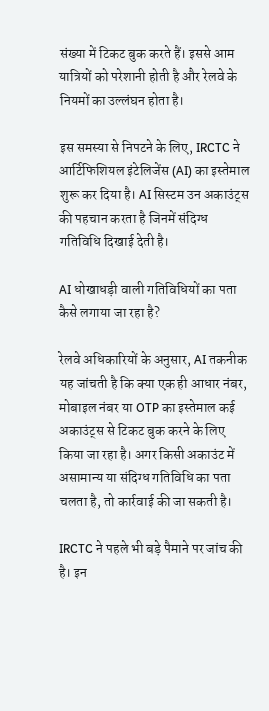संख्या में टिकट बुक करते हैं। इससे आम यात्रियों को परेशानी होती है और रेलवे के नियमों का उल्लंघन होता है।

इस समस्या से निपटने के लिए, IRCTC ने आर्टिफिशियल इंटेलिजेंस (AI) का इस्तेमाल शुरू कर दिया है। AI सिस्टम उन अकाउंट्स की पहचान करता है जिनमें संदिग्ध गतिविधि दिखाई देती है।

AI धोखाधड़ी वाली गतिविधियों का पता कैसे लगाया जा रहा है?

रेलवे अधिकारियों के अनुसार, AI तकनीक यह जांचती है कि क्या एक ही आधार नंबर, मोबाइल नंबर या OTP का इस्तेमाल कई अकाउंट्स से टिकट बुक करने के लिए किया जा रहा है। अगर किसी अकाउंट में असामान्य या संदिग्ध गतिविधि का पता चलता है, तो कार्रवाई की जा सकती है।

IRCTC ने पहले भी बड़े पैमाने पर जांच की है। इन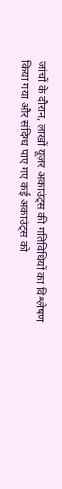जांचों के दौरान, लाखों यूज़र अकाउंट्स की गतिविधियों का विश्लेषण किया गया और संदिग्ध पाए गए कई अकाउंट्स को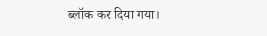ब्लॉक कर दिया गया।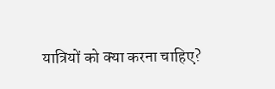यात्रियों को क्या करना चाहिए?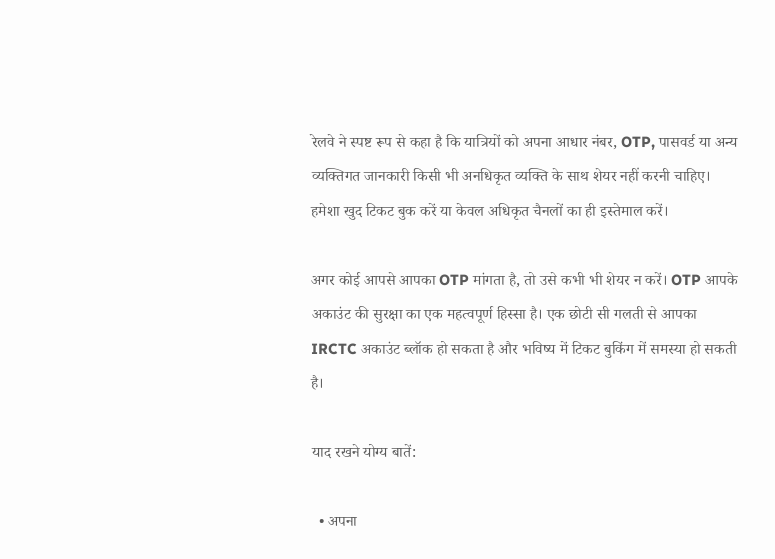रेलवे ने स्पष्ट रूप से कहा है कि यात्रियों को अपना आधार नंबर, OTP, पासवर्ड या अन्य व्यक्तिगत जानकारी किसी भी अनधिकृत व्यक्ति के साथ शेयर नहीं करनी चाहिए। हमेशा खुद टिकट बुक करें या केवल अधिकृत चैनलों का ही इस्तेमाल करें।

अगर कोई आपसे आपका OTP मांगता है, तो उसे कभी भी शेयर न करें। OTP आपके अकाउंट की सुरक्षा का एक महत्वपूर्ण हिस्सा है। एक छोटी सी गलती से आपका IRCTC अकाउंट ब्लॉक हो सकता है और भविष्य में टिकट बुकिंग में समस्या हो सकती है।

याद रखने योग्य बातें:

  • अपना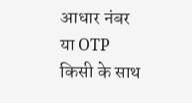आधार नंबर या OTP किसी के साथ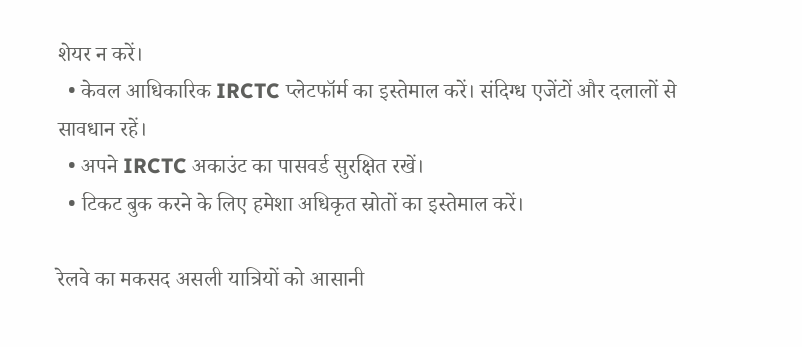शेयर न करें।
  • केवल आधिकारिक IRCTC प्लेटफॉर्म का इस्तेमाल करें। संदिग्ध एजेंटों और दलालों से सावधान रहें।
  • अपने IRCTC अकाउंट का पासवर्ड सुरक्षित रखें।
  • टिकट बुक करने के लिए हमेशा अधिकृत स्रोतों का इस्तेमाल करें।

रेलवे का मकसद असली यात्रियों को आसानी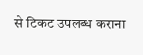से टिकट उपलब्ध कराना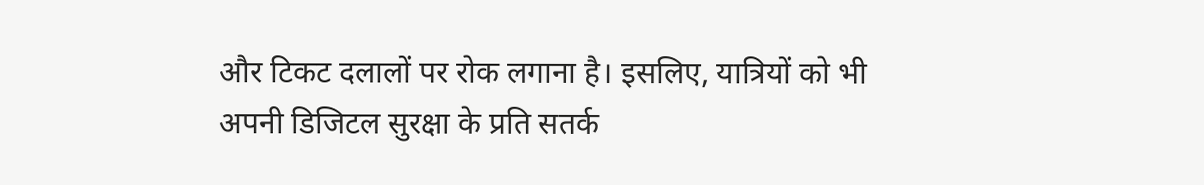और टिकट दलालों पर रोक लगाना है। इसलिए, यात्रियों को भी अपनी डिजिटल सुरक्षा के प्रति सतर्क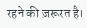रहने की ज़रूरत है।